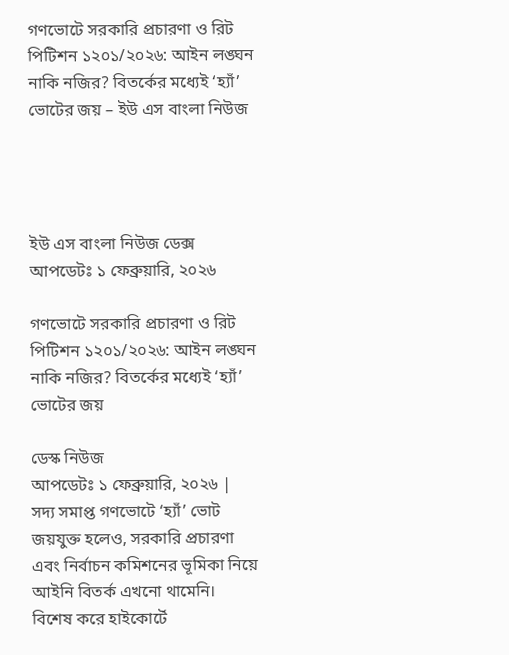গণভোটে সরকারি প্রচারণা ও রিট পিটিশন ১২০১/২০২৬: আইন লঙ্ঘন নাকি নজির? বিতর্কের মধ্যেই ‘হ্যাঁ’ ভোটের জয় – ইউ এস বাংলা নিউজ




ইউ এস বাংলা নিউজ ডেক্স
আপডেটঃ ১ ফেব্রুয়ারি, ২০২৬

গণভোটে সরকারি প্রচারণা ও রিট পিটিশন ১২০১/২০২৬: আইন লঙ্ঘন নাকি নজির? বিতর্কের মধ্যেই ‘হ্যাঁ’ ভোটের জয়

ডেস্ক নিউজ
আপডেটঃ ১ ফেব্রুয়ারি, ২০২৬ |
সদ্য সমাপ্ত গণভোটে ‘হ্যাঁ’ ভোট জয়যুক্ত হলেও, সরকারি প্রচারণা এবং নির্বাচন কমিশনের ভূমিকা নিয়ে আইনি বিতর্ক এখনো থামেনি। বিশেষ করে হাইকোর্টে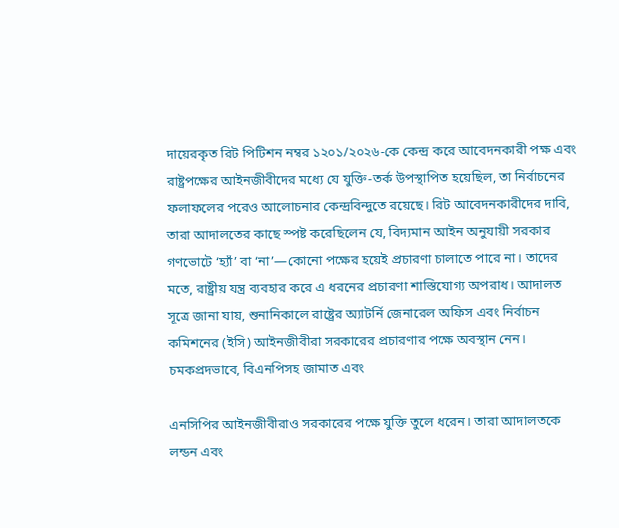দায়েরকৃত রিট পিটিশন নম্বর ১২০১/২০২৬-কে কেন্দ্র করে আবেদনকারী পক্ষ এবং রাষ্ট্রপক্ষের আইনজীবীদের মধ্যে যে যুক্তি-তর্ক উপস্থাপিত হয়েছিল, তা নির্বাচনের ফলাফলের পরেও আলোচনার কেন্দ্রবিন্দুতে রয়েছে। রিট আবেদনকারীদের দাবি, তারা আদালতের কাছে স্পষ্ট করেছিলেন যে, বিদ্যমান আইন অনুযায়ী সরকার গণভোটে ‘হ্যাঁ’ বা ‘না’—কোনো পক্ষের হয়েই প্রচারণা চালাতে পারে না। তাদের মতে, রাষ্ট্রীয় যন্ত্র ব্যবহার করে এ ধরনের প্রচারণা শাস্তিযোগ্য অপরাধ। আদালত সূত্রে জানা যায়, শুনানিকালে রাষ্ট্রের অ্যাটর্নি জেনারেল অফিস এবং নির্বাচন কমিশনের (ইসি) আইনজীবীরা সরকারের প্রচারণার পক্ষে অবস্থান নেন। চমকপ্রদভাবে, বিএনপিসহ জামাত এবং

এনসিপির আইনজীবীরাও সরকারের পক্ষে যুক্তি তুলে ধরেন। তারা আদালতকে লন্ডন এবং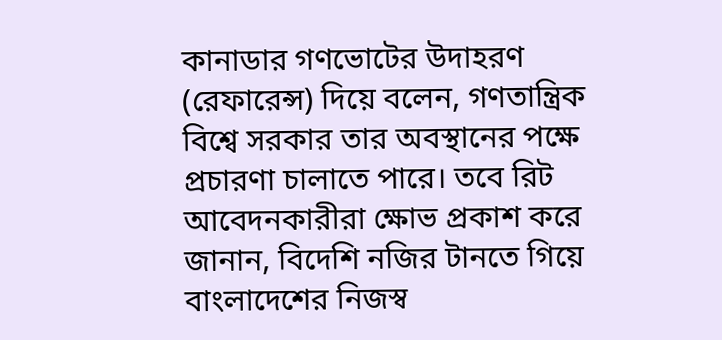কানাডার গণভোটের উদাহরণ (রেফারেন্স) দিয়ে বলেন, গণতান্ত্রিক বিশ্বে সরকার তার অবস্থানের পক্ষে প্রচারণা চালাতে পারে। তবে রিট আবেদনকারীরা ক্ষোভ প্রকাশ করে জানান, বিদেশি নজির টানতে গিয়ে বাংলাদেশের নিজস্ব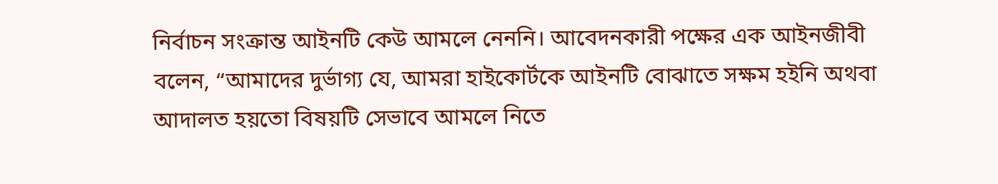নির্বাচন সংক্রান্ত আইনটি কেউ আমলে নেননি। আবেদনকারী পক্ষের এক আইনজীবী বলেন, “আমাদের দুর্ভাগ্য যে, আমরা হাইকোর্টকে আইনটি বোঝাতে সক্ষম হইনি অথবা আদালত হয়তো বিষয়টি সেভাবে আমলে নিতে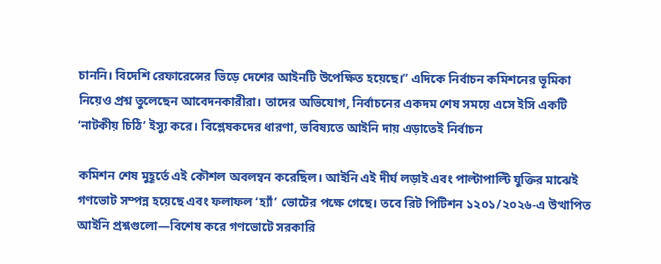চাননি। বিদেশি রেফারেন্সের ভিড়ে দেশের আইনটি উপেক্ষিত হয়েছে।” এদিকে নির্বাচন কমিশনের ভূমিকা নিয়েও প্রশ্ন তুলেছেন আবেদনকারীরা। তাদের অভিযোগ, নির্বাচনের একদম শেষ সময়ে এসে ইসি একটি ‘নাটকীয় চিঠি’ ইস্যু করে। বিশ্লেষকদের ধারণা, ভবিষ্যতে আইনি দায় এড়াতেই নির্বাচন

কমিশন শেষ মুহূর্তে এই কৌশল অবলম্বন করেছিল। আইনি এই দীর্ঘ লড়াই এবং পাল্টাপাল্টি যুক্তির মাঝেই গণভোট সম্পন্ন হয়েছে এবং ফলাফল ‘হ্যাঁ’ ভোটের পক্ষে গেছে। তবে রিট পিটিশন ১২০১/২০২৬-এ উত্থাপিত আইনি প্রশ্নগুলো—বিশেষ করে গণভোটে সরকারি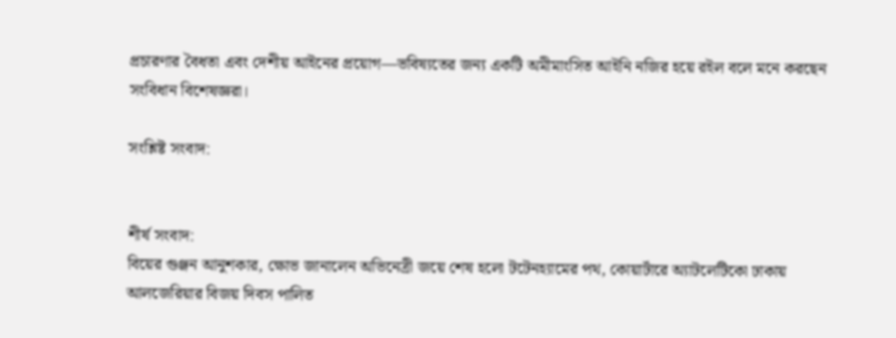প্রচারণার বৈধতা এবং দেশীয় আইনের প্রয়োগ—ভবিষ্যতের জন্য একটি অমীমাংসিত আইনি নজির হয়ে রইল বলে মনে করছেন সংবিধান বিশেষজ্ঞরা।

সংশ্লিষ্ট সংবাদ:


শীর্ষ সংবাদ:
বিয়ের গুঞ্জন আনুশকার, ক্ষোভ জানালেন অভিনেত্রী জয়ে শেষ হলো টটেনহ্যামের পথ, কোয়ার্টারে অ্যাটলেটিকো ঢাকায় আলজেরিয়ার বিজয় দিবস পালিত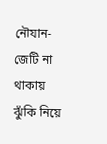নৌযান-জেটি না থাকায় ঝুঁকি নিয়ে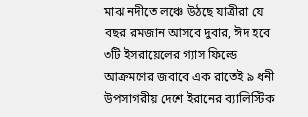মাঝ নদীতে লঞ্চে উঠছে যাত্রীরা যে বছর রমজান আসবে দুবার, ঈদ হবে ৩টি ইসরায়েলের গ্যাস ফিল্ডে আক্রমণের জবাবে এক রাতেই ৯ ধনী উপসাগরীয় দেশে ইরানের ব্যালিস্টিক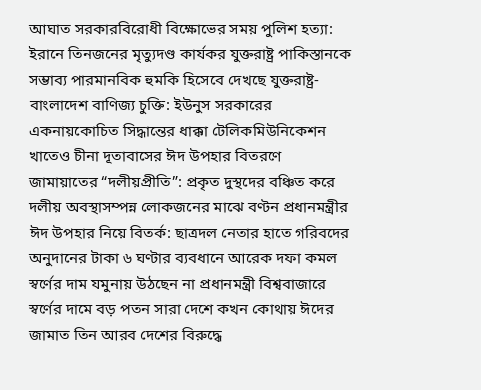আঘাত সরকারবিরোধী বিক্ষোভের সময় পুলিশ হত্যা: ইরানে তিনজনের মৃত্যুদণ্ড কার্যকর যুক্তরাষ্ট্র পাকিস্তানকে সম্ভাব্য পারমানবিক হুমকি হিসেবে দেখছে যুক্তরাষ্ট্র-বাংলাদেশ বাণিজ্য চুক্তি: ইউনুস সরকারের একনায়কোচিত সিদ্ধান্তের ধাক্কা টেলিকমিউনিকেশন খাতেও চীনা দূতাবাসের ঈদ উপহার বিতরণে জামায়াতের “দলীয়প্রীতি”: প্রকৃত দুস্থদের বঞ্চিত করে দলীয় অবস্থাসম্পন্ন লোকজনের মাঝে বণ্টন প্রধানমন্ত্রীর ঈদ উপহার নিয়ে বিতর্ক: ছাত্রদল নেতার হাতে গরিবদের অনুদানের টাকা ৬ ঘণ্টার ব্যবধানে আরেক দফা কমল স্বর্ণের দাম যমুনায় উঠছেন না প্রধানমন্ত্রী বিশ্ববাজারে স্বর্ণের দামে বড় পতন সারা দেশে কখন কোথায় ঈদের জামাত তিন আরব দেশের বিরুদ্ধে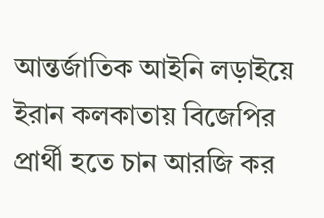আন্তর্জাতিক আইনি লড়াইয়ে ইরান কলকাতায় বিজেপির প্রার্থী হতে চান আরজি কর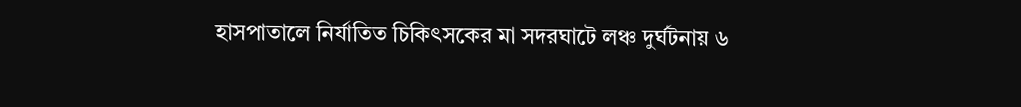হাসপাতালে নির্যাতিত চিকিৎসকের মা সদরঘাটে লঞ্চ দুর্ঘটনায় ৬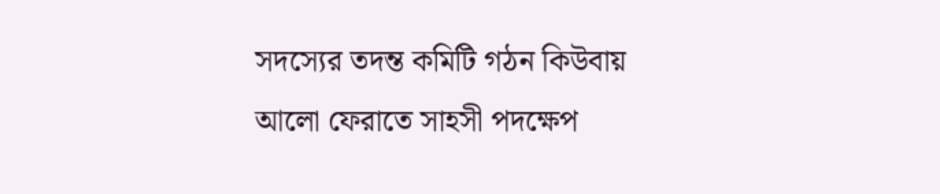সদস্যের তদন্ত কমিটি গঠন কিউবায় আলো ফেরাতে সাহসী পদক্ষেপ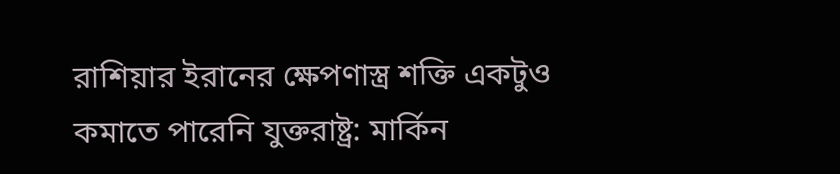রাশিয়ার ইরানের ক্ষেপণাস্ত্র শক্তি একটুও কমাতে পারেনি যুক্তরাষ্ট্র: মার্কিন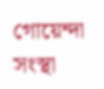গোয়েন্দা সংস্থা